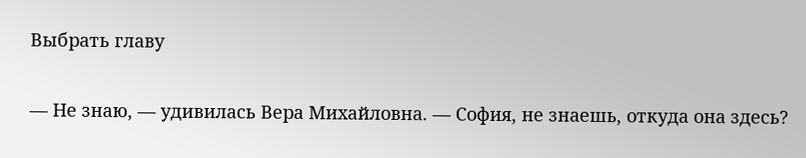Выбрать главу

— Не знаю, — удивилась Вера Михайловна. — София, не знаешь, откуда она здесь?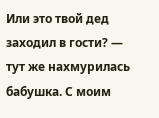Или это твой дед заходил в гости? — тут же нахмурилась бабушка. С моим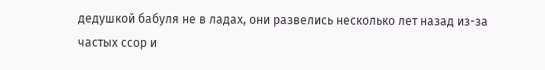дедушкой бабуля не в ладах, они развелись несколько лет назад из-за частых ссор и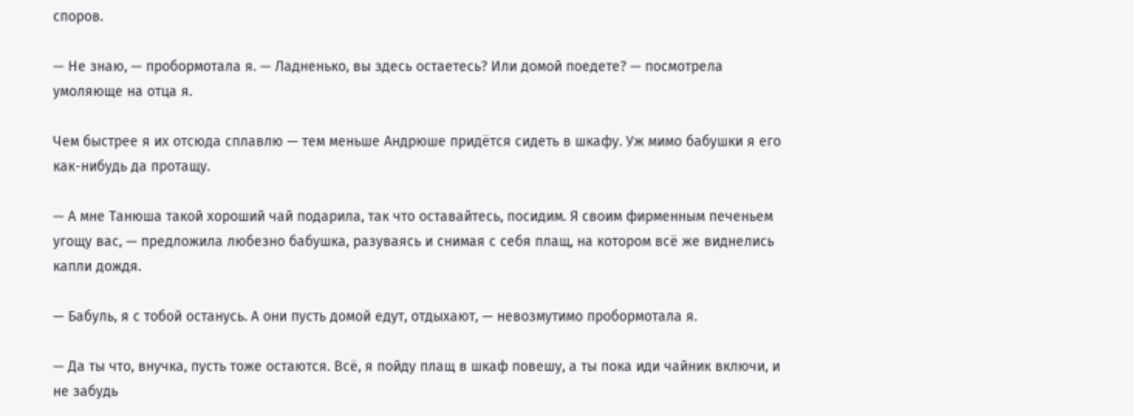споров.

— Не знаю, — пробормотала я. — Ладненько, вы здесь остаетесь? Или домой поедете? — посмотрела умоляюще на отца я.

Чем быстрее я их отсюда сплавлю — тем меньше Андрюше придётся сидеть в шкафу. Уж мимо бабушки я его как-нибудь да протащу.

— А мне Танюша такой хороший чай подарила, так что оставайтесь, посидим. Я своим фирменным печеньем угощу вас, — предложила любезно бабушка, разуваясь и снимая с себя плащ, на котором всё же виднелись капли дождя.

— Бабуль, я с тобой останусь. А они пусть домой едут, отдыхают, — невозмутимо пробормотала я.

— Да ты что, внучка, пусть тоже остаются. Всё, я пойду плащ в шкаф повешу, а ты пока иди чайник включи, и не забудь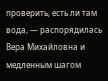проверить, есть ли там вода, — распорядилась Вера Михайловна и медленным шагом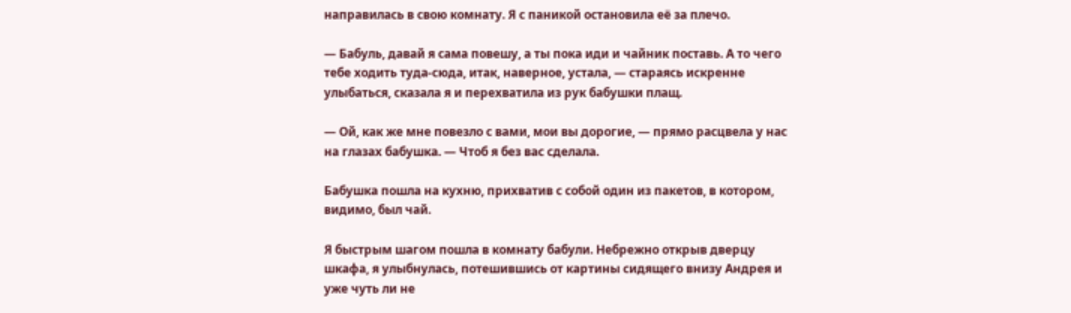направилась в свою комнату. Я с паникой остановила её за плечо.

— Бабуль, давай я сама повешу, а ты пока иди и чайник поставь. А то чего тебе ходить туда-сюда, итак, наверное, устала, — стараясь искренне улыбаться, сказала я и перехватила из рук бабушки плащ.

— Ой, как же мне повезло с вами, мои вы дорогие, — прямо расцвела у нас на глазах бабушка. — Чтоб я без вас сделала.

Бабушка пошла на кухню, прихватив с собой один из пакетов, в котором, видимо, был чай.

Я быстрым шагом пошла в комнату бабули. Небрежно открыв дверцу шкафа, я улыбнулась, потешившись от картины сидящего внизу Андрея и уже чуть ли не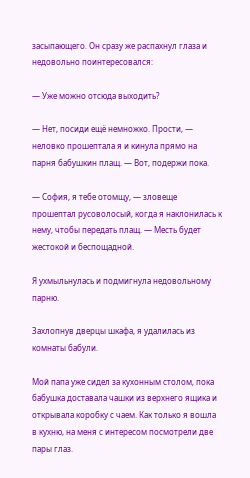засыпающего. Он сразу же распахнул глаза и недовольно поинтересовался:

— Уже можно отсюда выходить?

— Нет, посиди ещё немножко. Прости, — неловко прошептала я и кинула прямо на парня бабушкин плащ. — Вот, подержи пока.

— София, я тебе отомщу, — зловеще прошептал русоволосый, когда я наклонилась к нему, чтобы передать плащ. — Месть будет жестокой и беспощадной.

Я ухмыльнулась и подмигнула недовольному парню.

Захлопнув дверцы шкафа, я удалилась из комнаты бабули.

Мой папа уже сидел за кухонным столом, пока бабушка доставала чашки из верхнего ящика и открывала коробку с чаем. Как только я вошла в кухню, на меня с интересом посмотрели две пары глаз.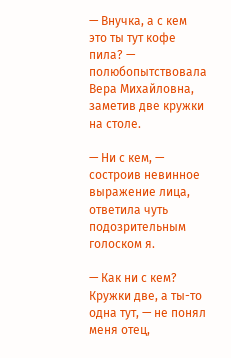— Внучка, а с кем это ты тут кофе пила? — полюбопытствовала Вера Михайловна, заметив две кружки на столе.

— Ни с кем, — состроив невинное выражение лица, ответила чуть подозрительным голоском я.

— Как ни с кем? Кружки две, а ты-то одна тут, — не понял меня отец,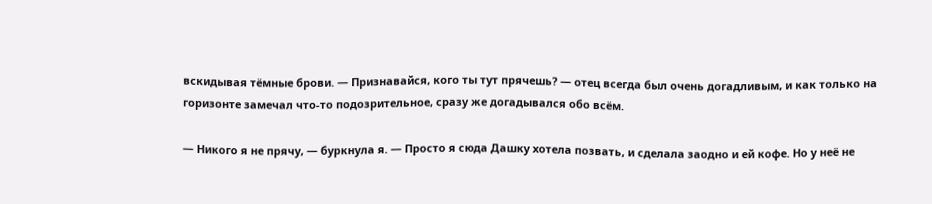вскидывая тёмные брови. — Признавайся, кого ты тут прячешь? — отец всегда был очень догадливым, и как только на горизонте замечал что-то подозрительное, сразу же догадывался обо всём.

— Никого я не прячу, — буркнула я. — Просто я сюда Дашку хотела позвать, и сделала заодно и ей кофе. Но у неё не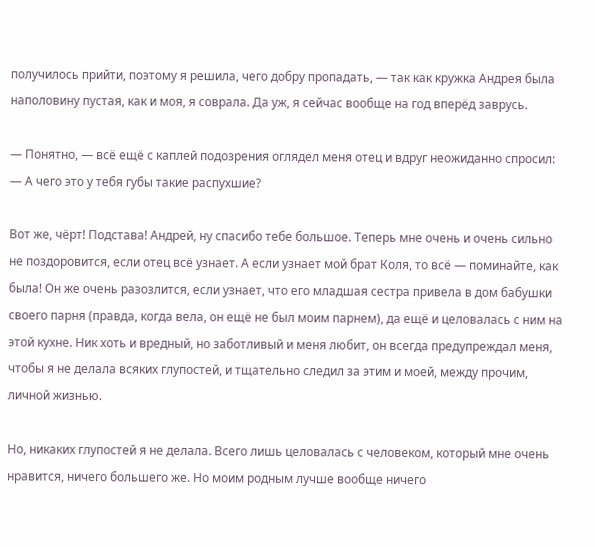получилось прийти, поэтому я решила, чего добру пропадать, — так как кружка Андрея была наполовину пустая, как и моя, я соврала. Да уж, я сейчас вообще на год вперёд заврусь.

— Понятно, — всё ещё с каплей подозрения оглядел меня отец и вдруг неожиданно спросил: — А чего это у тебя губы такие распухшие?

Вот же, чёрт! Подстава! Андрей, ну спасибо тебе большое. Теперь мне очень и очень сильно не поздоровится, если отец всё узнает. А если узнает мой брат Коля, то всё — поминайте, как была! Он же очень разозлится, если узнает, что его младшая сестра привела в дом бабушки своего парня (правда, когда вела, он ещё не был моим парнем), да ещё и целовалась с ним на этой кухне. Ник хоть и вредный, но заботливый и меня любит, он всегда предупреждал меня, чтобы я не делала всяких глупостей, и тщательно следил за этим и моей, между прочим, личной жизнью.

Но, никаких глупостей я не делала. Всего лишь целовалась с человеком, который мне очень нравится, ничего большего же. Но моим родным лучше вообще ничего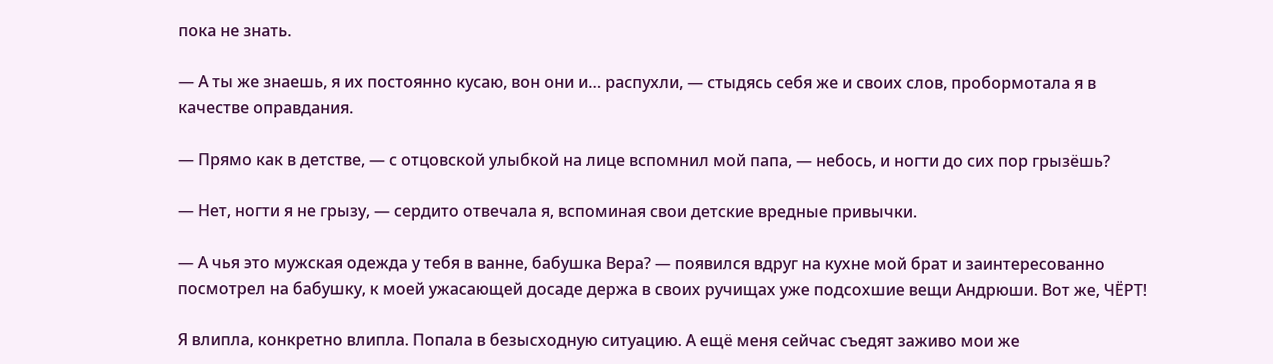пока не знать.

— А ты же знаешь, я их постоянно кусаю, вон они и… распухли, — стыдясь себя же и своих слов, пробормотала я в качестве оправдания.

— Прямо как в детстве, — с отцовской улыбкой на лице вспомнил мой папа, — небось, и ногти до сих пор грызёшь?

— Нет, ногти я не грызу, — сердито отвечала я, вспоминая свои детские вредные привычки.

— А чья это мужская одежда у тебя в ванне, бабушка Вера? — появился вдруг на кухне мой брат и заинтересованно посмотрел на бабушку, к моей ужасающей досаде держа в своих ручищах уже подсохшие вещи Андрюши. Вот же, ЧЁРТ!

Я влипла, конкретно влипла. Попала в безысходную ситуацию. А ещё меня сейчас съедят заживо мои же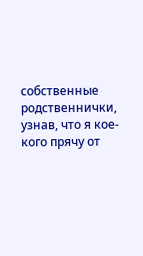собственные родственнички, узнав, что я кое-кого прячу от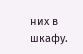них в шкафу.